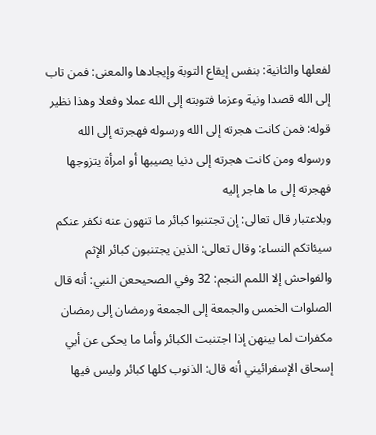لفعلها والثانية: بنفس إيقاع التوبة وإيجادها والمعنى: فمن تاب إلى الله قصدا ونية وعزما فتوبته إلى الله عملا وفعلا وهذا نظير قوله: فمن كانت هجرته إلى الله ورسوله فهجرته إلى الله ورسوله ومن كانت هجرته إلى دنيا يصيبها أو امرأة يتزوجها فهجرته إلى ما هاجر إليه
وبلاعتبار قال تعالى: إن تجتنبوا كبائر ما تنهون عنه نكفر عنكم سيئاتكم النساء: وقال تعالى: الذين يجتنبون كبائر الإثم والفواحش إلا اللمم النجم: 32 وفي الصحيحعن النبي: أنه قال الصلوات الخمس والجمعة إلى الجمعة ورمضان إلى رمضان مكفرات لما بينهن إذا اجتنبت الكبائر وأما ما يحكى عن أبي إسحاق الإسفرائيني أنه قال: الذنوب كلها كبائر وليس فيها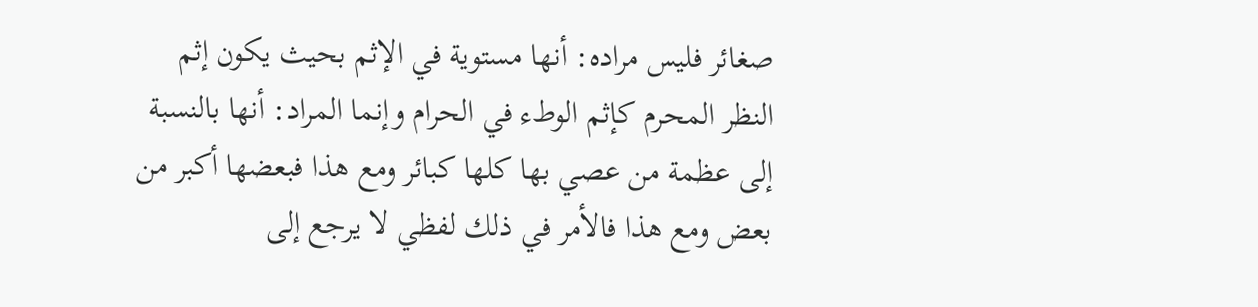صغائر فليس مراده: أنها مستوية في الإثم بحيث يكون إثم النظر المحرم كإثم الوطء في الحرام وإنما المراد: أنها بالنسبة إلى عظمة من عصي بها كلها كبائر ومع هذا فبعضها أكبر من بعض ومع هذا فالأمر في ذلك لفظي لا يرجع إلى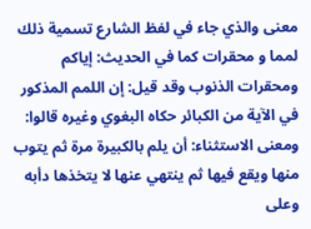معنى والذي جاء في لفظ الشارع تسمية ذلك لمما و محقرات كما في الحديث: إياكم ومحقرات الذنوب وقد قيل: إن اللمم المذكور في الآية من الكبائر حكاه البغوي وغيره قالوا: ومعنى الاستثناء: أن يلم بالكبيرة مرة ثم يتوب منها ويقع فيها ثم ينتهي عنها لا يتخذها دأبه وعلى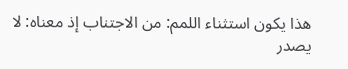هذا يكون استثناء اللمم: من الاجتناب إذ معناه: لا يصدر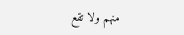منهم ولا تقع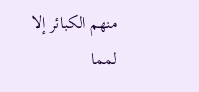منهم الكبائر إلا لمما